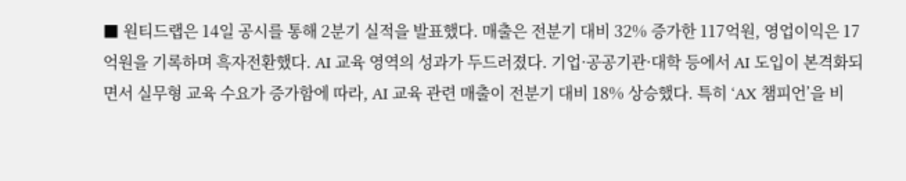■ 원티드랩은 14일 공시를 통해 2분기 실적을 발표했다. 매출은 전분기 대비 32% 증가한 117억원, 영업이익은 17억원을 기록하며 흑자전환했다. AI 교육 영역의 성과가 두드러졌다. 기업·공공기관·대학 등에서 AI 도입이 본격화되면서 실무형 교육 수요가 증가함에 따라, AI 교육 관련 매출이 전분기 대비 18% 상승했다. 특히 ‘AX 챔피언’을 비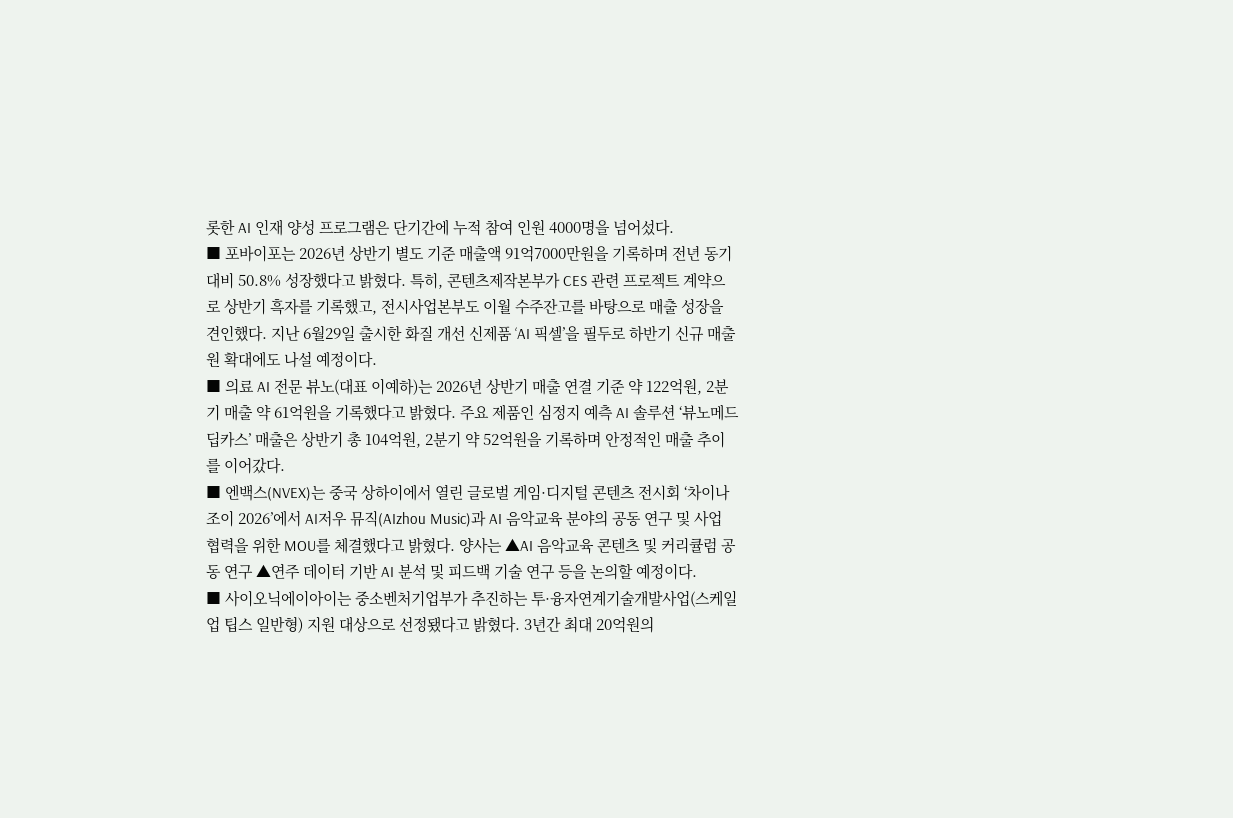롯한 AI 인재 양성 프로그램은 단기간에 누적 참여 인원 4000명을 넘어섰다.
■ 포바이포는 2026년 상반기 별도 기준 매출액 91억7000만원을 기록하며 전년 동기 대비 50.8% 성장했다고 밝혔다. 특히, 콘텐츠제작본부가 CES 관련 프로젝트 계약으로 상반기 흑자를 기록했고, 전시사업본부도 이월 수주잔고를 바탕으로 매출 성장을 견인했다. 지난 6월29일 출시한 화질 개선 신제품 ‘AI 픽셀’을 필두로 하반기 신규 매출원 확대에도 나설 예정이다.
■ 의료 AI 전문 뷰노(대표 이예하)는 2026년 상반기 매출 연결 기준 약 122억원, 2분기 매출 약 61억원을 기록했다고 밝혔다. 주요 제품인 심정지 예측 AI 솔루션 ‘뷰노메드 딥카스’ 매출은 상반기 총 104억원, 2분기 약 52억원을 기록하며 안정적인 매출 추이를 이어갔다.
■ 엔백스(NVEX)는 중국 상하이에서 열린 글로벌 게임·디지털 콘텐츠 전시회 ‘차이나조이 2026’에서 AI저우 뮤직(AIzhou Music)과 AI 음악교육 분야의 공동 연구 및 사업 협력을 위한 MOU를 체결했다고 밝혔다. 양사는 ▲AI 음악교육 콘텐츠 및 커리큘럼 공동 연구 ▲연주 데이터 기반 AI 분석 및 피드백 기술 연구 등을 논의할 예정이다.
■ 사이오닉에이아이는 중소벤처기업부가 추진하는 투·융자연계기술개발사업(스케일업 팁스 일반형) 지원 대상으로 선정됐다고 밝혔다. 3년간 최대 20억원의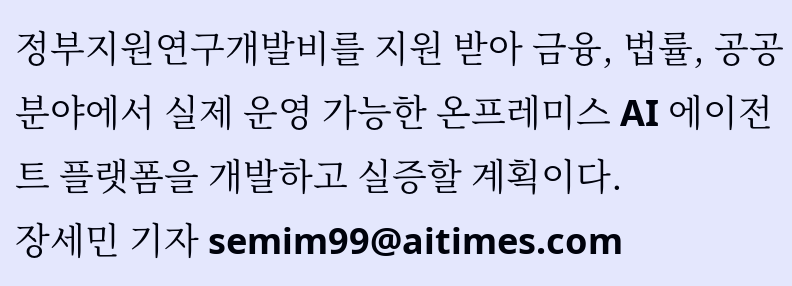정부지원연구개발비를 지원 받아 금융, 법률, 공공 분야에서 실제 운영 가능한 온프레미스 AI 에이전트 플랫폼을 개발하고 실증할 계획이다.
장세민 기자 semim99@aitimes.com